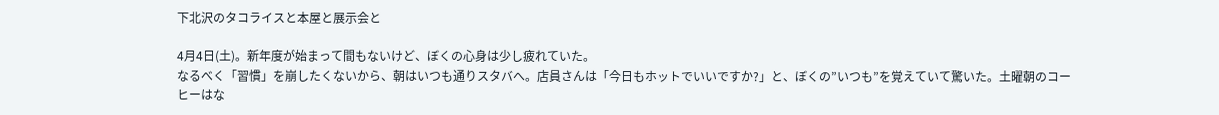下北沢のタコライスと本屋と展示会と

4月4日(土)。新年度が始まって間もないけど、ぼくの心身は少し疲れていた。
なるべく「習慣」を崩したくないから、朝はいつも通りスタバへ。店員さんは「今日もホットでいいですか?」と、ぼくの”いつも”を覚えていて驚いた。土曜朝のコーヒーはな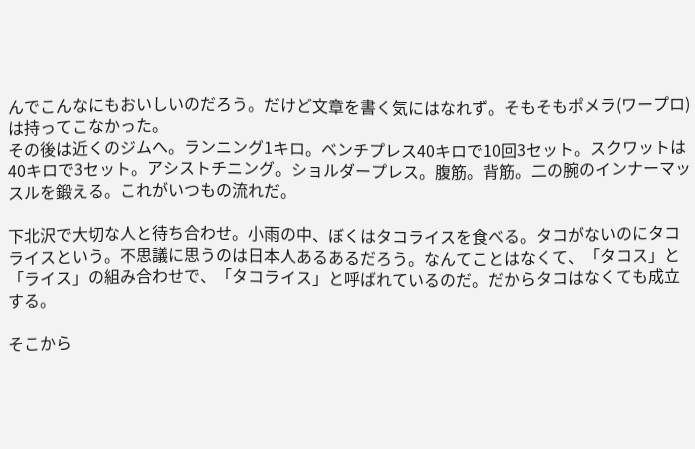んでこんなにもおいしいのだろう。だけど文章を書く気にはなれず。そもそもポメラ(ワープロ)は持ってこなかった。
その後は近くのジムへ。ランニング1キロ。ベンチプレス40キロで10回3セット。スクワットは40キロで3セット。アシストチニング。ショルダープレス。腹筋。背筋。二の腕のインナーマッスルを鍛える。これがいつもの流れだ。

下北沢で大切な人と待ち合わせ。小雨の中、ぼくはタコライスを食べる。タコがないのにタコライスという。不思議に思うのは日本人あるあるだろう。なんてことはなくて、「タコス」と「ライス」の組み合わせで、「タコライス」と呼ばれているのだ。だからタコはなくても成立する。

そこから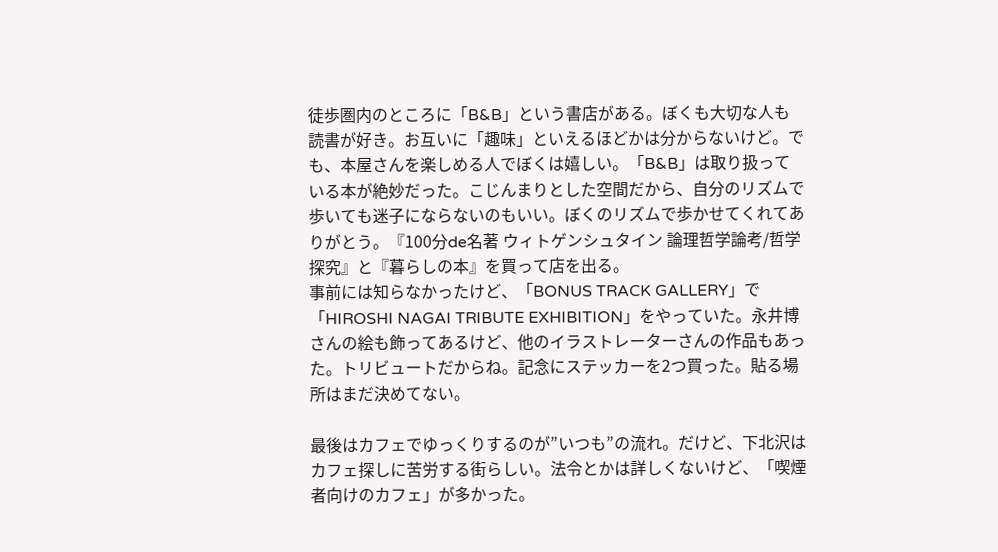徒歩圏内のところに「B&B」という書店がある。ぼくも大切な人も読書が好き。お互いに「趣味」といえるほどかは分からないけど。でも、本屋さんを楽しめる人でぼくは嬉しい。「B&B」は取り扱っている本が絶妙だった。こじんまりとした空間だから、自分のリズムで歩いても迷子にならないのもいい。ぼくのリズムで歩かせてくれてありがとう。『100分de名著 ウィトゲンシュタイン 論理哲学論考/哲学探究』と『暮らしの本』を買って店を出る。
事前には知らなかったけど、「BONUS TRACK GALLERY」で「HIROSHI NAGAI TRIBUTE EXHIBITION」をやっていた。永井博さんの絵も飾ってあるけど、他のイラストレーターさんの作品もあった。トリビュートだからね。記念にステッカーを2つ買った。貼る場所はまだ決めてない。

最後はカフェでゆっくりするのが”いつも”の流れ。だけど、下北沢はカフェ探しに苦労する街らしい。法令とかは詳しくないけど、「喫煙者向けのカフェ」が多かった。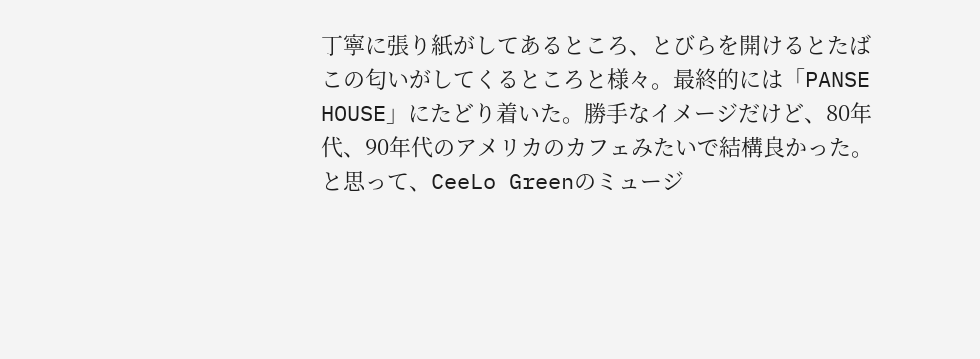丁寧に張り紙がしてあるところ、とびらを開けるとたばこの匂いがしてくるところと様々。最終的には「PANSE HOUSE」にたどり着いた。勝手なイメージだけど、80年代、90年代のアメリカのカフェみたいで結構良かった。と思って、CeeLo Greenのミュージ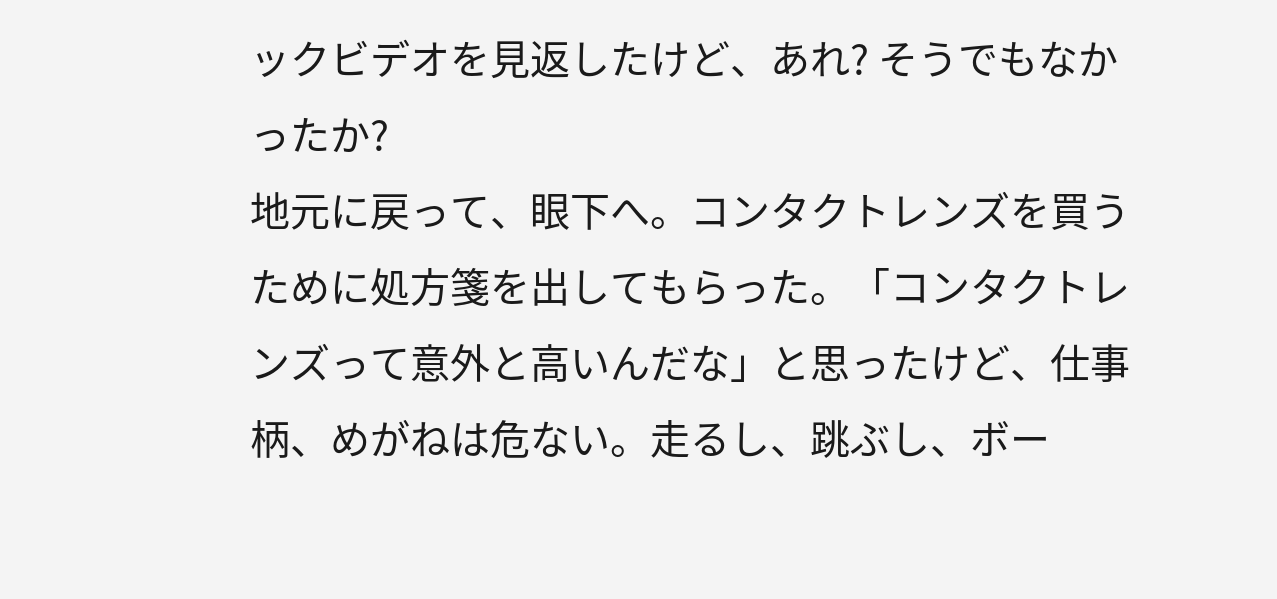ックビデオを見返したけど、あれ? そうでもなかったか?
地元に戻って、眼下へ。コンタクトレンズを買うために処方箋を出してもらった。「コンタクトレンズって意外と高いんだな」と思ったけど、仕事柄、めがねは危ない。走るし、跳ぶし、ボー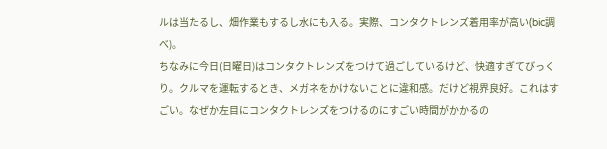ルは当たるし、畑作業もするし水にも入る。実際、コンタクトレンズ着用率が高い(bic調べ)。
ちなみに今日(日曜日)はコンタクトレンズをつけて過ごしているけど、快適すぎてびっくり。クルマを運転するとき、メガネをかけないことに違和感。だけど視界良好。これはすごい。なぜか左目にコンタクトレンズをつけるのにすごい時間がかかるの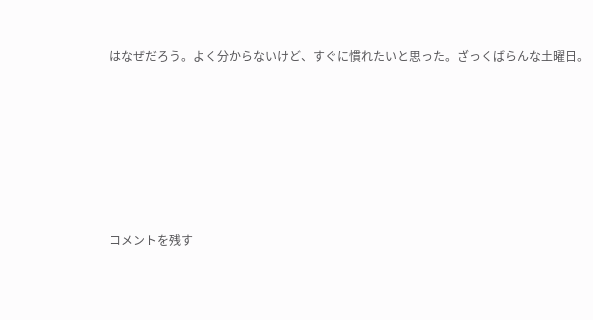はなぜだろう。よく分からないけど、すぐに慣れたいと思った。ざっくばらんな土曜日。









コメントを残す